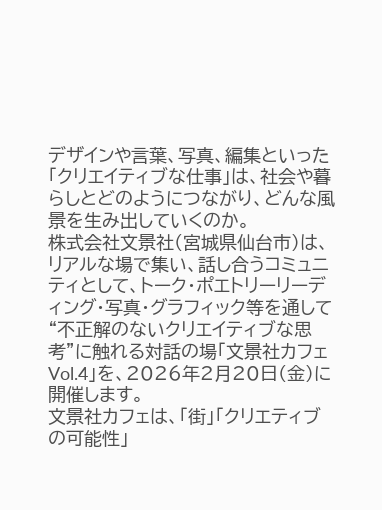デザインや言葉、写真、編集といった「クリエイティブな仕事」は、社会や暮らしとどのようにつながり、どんな風景を生み出していくのか。
株式会社文景社(宮城県仙台市)は、リアルな場で集い、話し合うコミュニティとして、トーク・ポエトリーリーディング・写真・グラフィック等を通して“不正解のないクリエイティブな思考”に触れる対話の場「文景社カフェ Vol.4」を、2026年2月20日(金)に開催します。
文景社カフェは、「街」「クリエティブの可能性」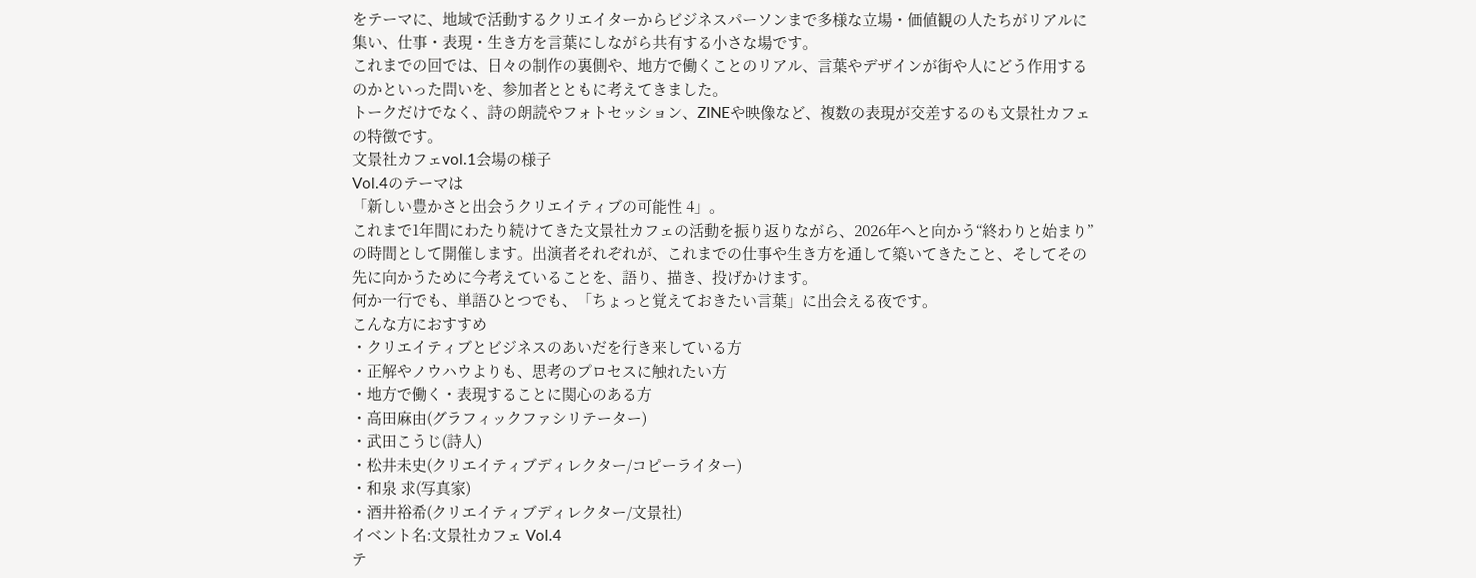をテーマに、地域で活動するクリエイターからビジネスパーソンまで多様な立場・価値観の人たちがリアルに集い、仕事・表現・生き方を言葉にしながら共有する小さな場です。
これまでの回では、日々の制作の裏側や、地方で働くことのリアル、言葉やデザインが街や人にどう作用するのかといった問いを、参加者とともに考えてきました。
トークだけでなく、詩の朗読やフォトセッション、ZINEや映像など、複数の表現が交差するのも文景社カフェの特徴です。
文景社カフェvol.1会場の様子
Vol.4のテーマは
「新しい豊かさと出会うクリエイティブの可能性 4」。
これまで1年間にわたり続けてきた文景社カフェの活動を振り返りながら、2026年へと向かう“終わりと始まり”の時間として開催します。出演者それぞれが、これまでの仕事や生き方を通して築いてきたこと、そしてその先に向かうために今考えていることを、語り、描き、投げかけます。
何か一行でも、単語ひとつでも、「ちょっと覚えておきたい言葉」に出会える夜です。
こんな方におすすめ
・クリエイティブとビジネスのあいだを行き来している方
・正解やノウハウよりも、思考のプロセスに触れたい方
・地方で働く・表現することに関心のある方
・高田麻由(グラフィックファシリテーター)
・武田こうじ(詩人)
・松井未史(クリエイティブディレクター/コピーライター)
・和泉 求(写真家)
・酒井裕希(クリエイティブディレクター/文景社)
イベント名:文景社カフェ Vol.4
テ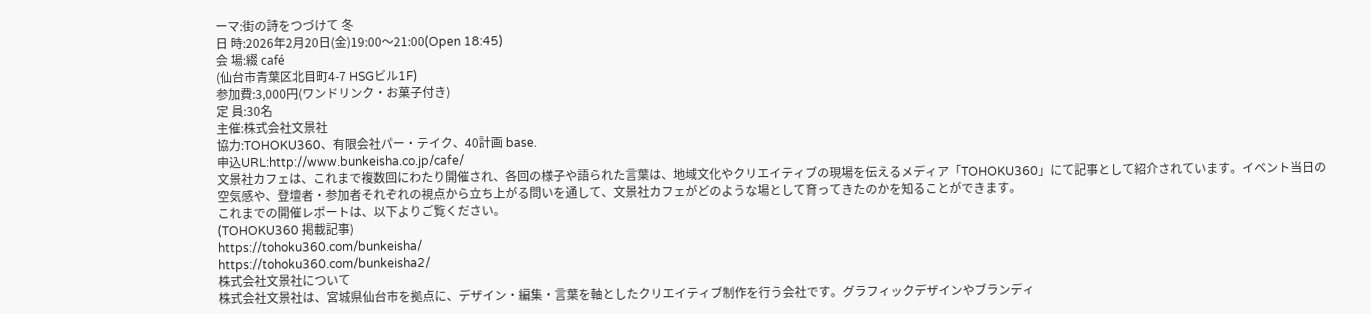ーマ:街の詩をつづけて 冬
日 時:2026年2月20日(金)19:00〜21:00(Open 18:45)
会 場:綴 café
(仙台市青葉区北目町4-7 HSGビル1F)
参加費:3,000円(ワンドリンク・お菓子付き)
定 員:30名
主催:株式会社文景社
協力:TOHOKU360、有限会社パー・テイク、40計画 base.
申込URL:http://www.bunkeisha.co.jp/cafe/
文景社カフェは、これまで複数回にわたり開催され、各回の様子や語られた言葉は、地域文化やクリエイティブの現場を伝えるメディア「TOHOKU360」にて記事として紹介されています。イベント当日の空気感や、登壇者・参加者それぞれの視点から立ち上がる問いを通して、文景社カフェがどのような場として育ってきたのかを知ることができます。
これまでの開催レポートは、以下よりご覧ください。
(TOHOKU360 掲載記事)
https://tohoku360.com/bunkeisha/
https://tohoku360.com/bunkeisha2/
株式会社文景社について
株式会社文景社は、宮城県仙台市を拠点に、デザイン・編集・言葉を軸としたクリエイティブ制作を行う会社です。グラフィックデザインやブランディ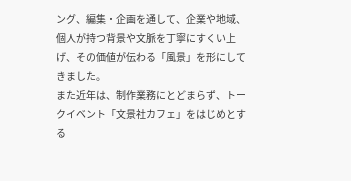ング、編集・企画を通して、企業や地域、個人が持つ背景や文脈を丁寧にすくい上げ、その価値が伝わる「風景」を形にしてきました。
また近年は、制作業務にとどまらず、トークイベント「文景社カフェ」をはじめとする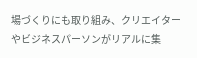場づくりにも取り組み、クリエイターやビジネスパーソンがリアルに集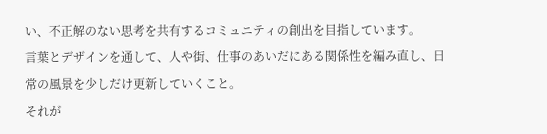い、不正解のない思考を共有するコミュニティの創出を目指しています。
言葉とデザインを通して、人や街、仕事のあいだにある関係性を編み直し、日常の風景を少しだけ更新していくこと。
それが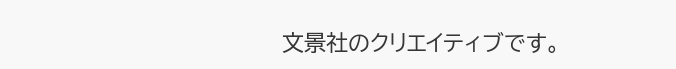文景社のクリエイティブです。